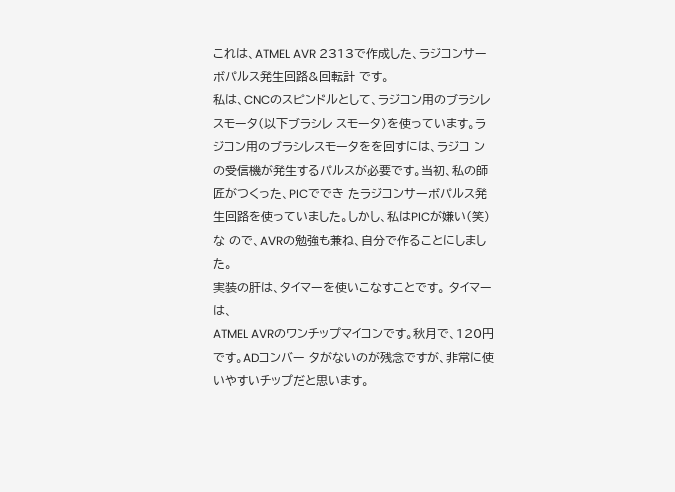これは、ATMEL AVR 2313で作成した、ラジコンサーボパルス発生回路&回転計 です。
私は、CNCのスピンドルとして、ラジコン用のブラシレスモータ(以下ブラシレ スモータ)を使っています。ラジコン用のブラシレスモータをを回すには、ラジコ ンの受信機が発生するパルスが必要です。当初、私の師匠がつくった、PICででき たラジコンサーボパルス発生回路を使っていました。しかし、私はPICが嫌い(笑)な ので、AVRの勉強も兼ね、自分で作ることにしました。
実装の肝は、タイマーを使いこなすことです。 タイマーは、
ATMEL AVRのワンチップマイコンです。秋月で、120円です。ADコンバー タがないのが残念ですが、非常に使いやすいチップだと思います。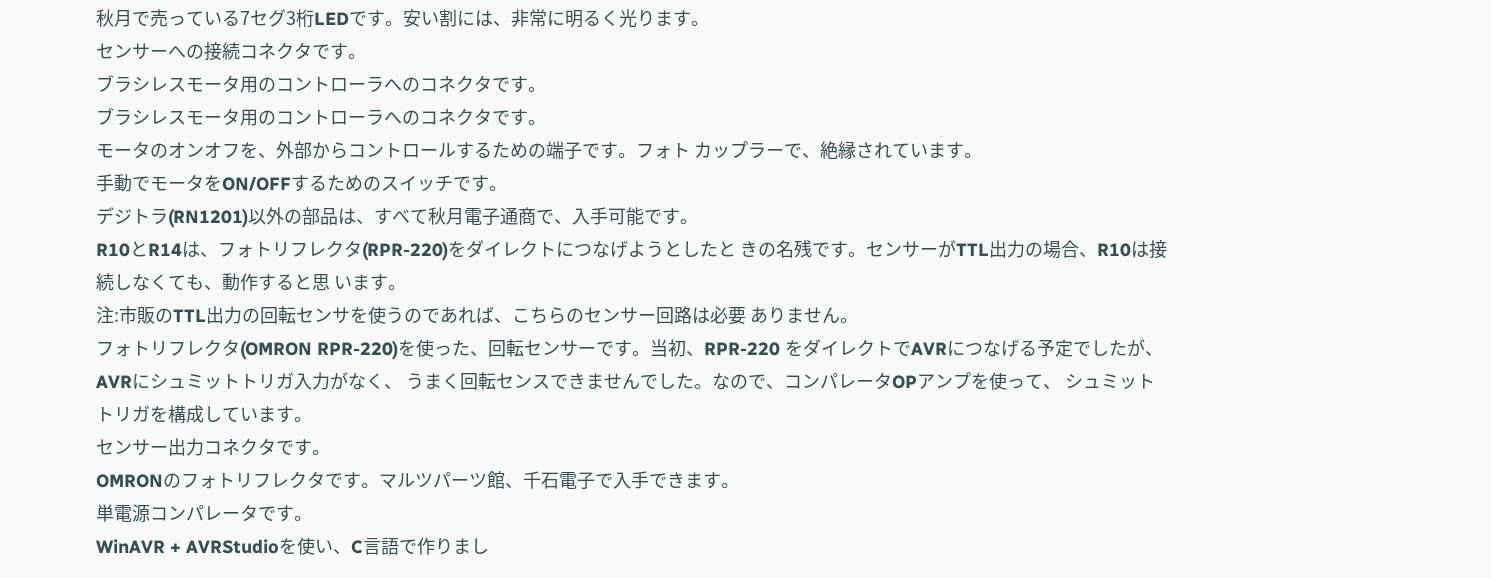秋月で売っている7セグ3桁LEDです。安い割には、非常に明るく光ります。
センサーへの接続コネクタです。
ブラシレスモータ用のコントローラへのコネクタです。
ブラシレスモータ用のコントローラへのコネクタです。
モータのオンオフを、外部からコントロールするための端子です。フォト カップラーで、絶縁されています。
手動でモータをON/OFFするためのスイッチです。
デジトラ(RN1201)以外の部品は、すべて秋月電子通商で、入手可能です。
R10とR14は、フォトリフレクタ(RPR-220)をダイレクトにつなげようとしたと きの名残です。センサーがTTL出力の場合、R10は接続しなくても、動作すると思 います。
注:市販のTTL出力の回転センサを使うのであれば、こちらのセンサー回路は必要 ありません。
フォトリフレクタ(OMRON RPR-220)を使った、回転センサーです。当初、RPR-220 をダイレクトでAVRにつなげる予定でしたが、AVRにシュミットトリガ入力がなく、 うまく回転センスできませんでした。なので、コンパレータOPアンプを使って、 シュミットトリガを構成しています。
センサー出力コネクタです。
OMRONのフォトリフレクタです。マルツパーツ館、千石電子で入手できます。
単電源コンパレータです。
WinAVR + AVRStudioを使い、C言語で作りまし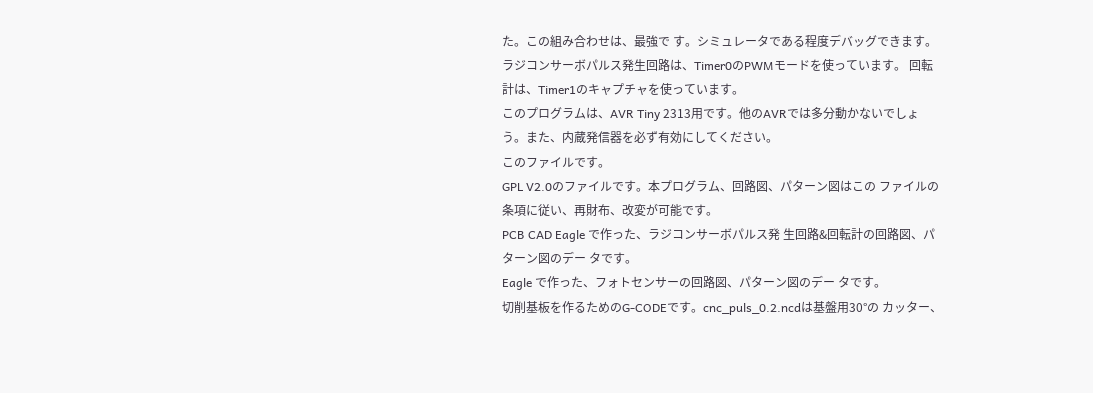た。この組み合わせは、最強で す。シミュレータである程度デバッグできます。
ラジコンサーボパルス発生回路は、Timer0のPWMモードを使っています。 回転計は、Timer1のキャプチャを使っています。
このプログラムは、AVR Tiny 2313用です。他のAVRでは多分動かないでしょ う。また、内蔵発信器を必ず有効にしてください。
このファイルです。
GPL V2.0のファイルです。本プログラム、回路図、パターン図はこの ファイルの条項に従い、再財布、改変が可能です。
PCB CAD Eagle で作った、ラジコンサーボパルス発 生回路&回転計の回路図、パターン図のデー タです。
Eagle で作った、フォトセンサーの回路図、パターン図のデー タです。
切削基板を作るためのG-CODEです。cnc_puls_0.2.ncdは基盤用30°の カッター、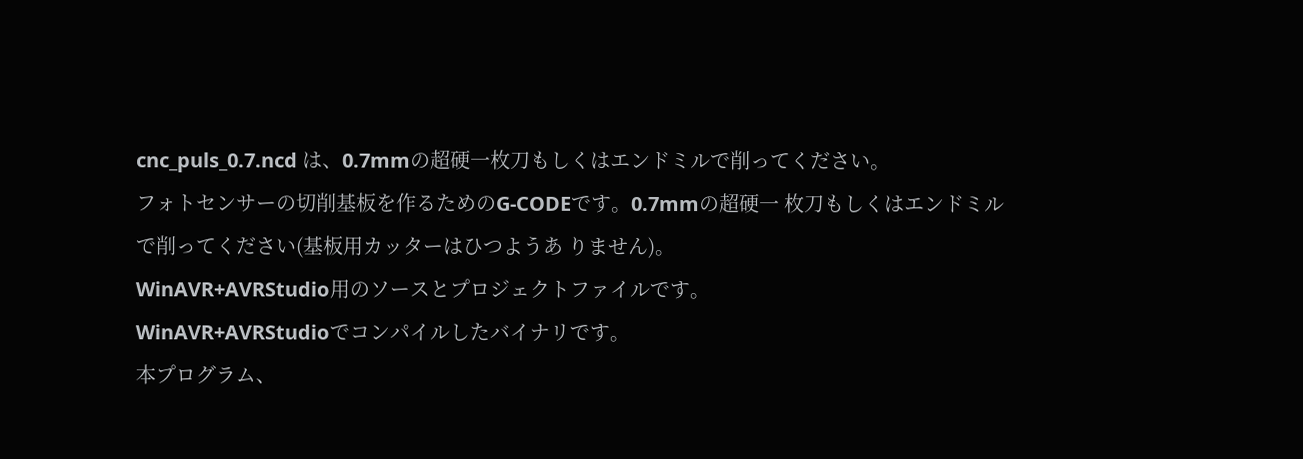cnc_puls_0.7.ncd は、0.7mmの超硬一枚刀もしくはエンドミルで削ってください。
フォトセンサーの切削基板を作るためのG-CODEです。0.7mmの超硬一 枚刀もしくはエンドミルで削ってください(基板用カッターはひつようあ りません)。
WinAVR+AVRStudio用のソースとプロジェクトファイルです。
WinAVR+AVRStudioでコンパイルしたバイナリです。
本プログラム、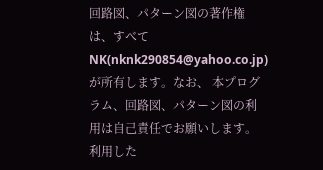回路図、パターン図の著作権は、すべてNK(nknk290854@yahoo.co.jp)が所有します。なお、 本プログラム、回路図、パターン図の利用は自己責任でお願いします。利用した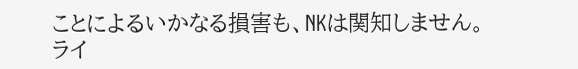ことによるいかなる損害も、NKは関知しません。
ライ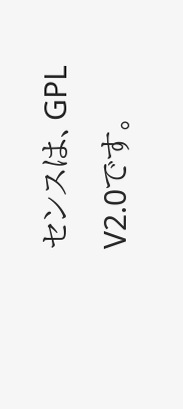センスは、GPL V2.0です。